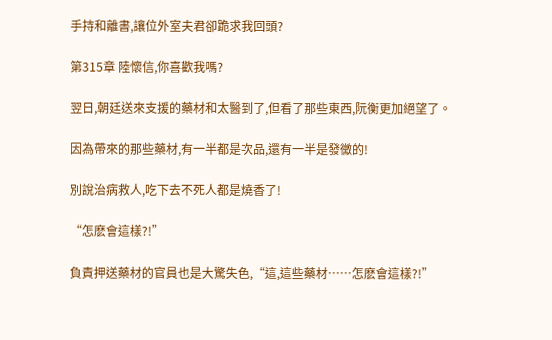手持和離書,讓位外室夫君卻跪求我回頭?

第315章 陸懷信,你喜歡我嗎?

翌日,朝廷送來支援的藥材和太醫到了,但看了那些東西,阮衡更加絕望了。

因為帶來的那些藥材,有一半都是次品,還有一半是發黴的!

別說治病救人,吃下去不死人都是燒香了!

“怎麽會這樣?!”

負責押送藥材的官員也是大驚失色,“這,這些藥材……怎麽會這樣?!”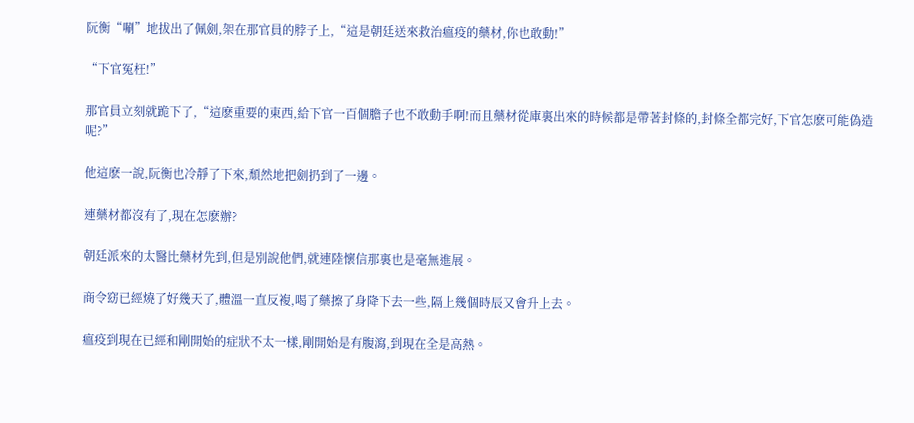阮衡“唰”地拔出了佩劍,架在那官員的脖子上,“這是朝廷送來救治瘟疫的藥材,你也敢動!”

“下官冤枉!”

那官員立刻就跪下了,“這麽重要的東西,給下官一百個膽子也不敢動手啊!而且藥材從庫裏出來的時候都是帶著封條的,封條全都完好,下官怎麽可能偽造呢?”

他這麽一說,阮衡也冷靜了下來,頹然地把劍扔到了一邊。

連藥材都沒有了,現在怎麽辦?

朝廷派來的太醫比藥材先到,但是別說他們,就連陸懷信那裏也是毫無進展。

商令窈已經燒了好幾天了,體溫一直反複,喝了藥擦了身降下去一些,隔上幾個時辰又會升上去。

瘟疫到現在已經和剛開始的症狀不太一樣,剛開始是有腹瀉,到現在全是高熱。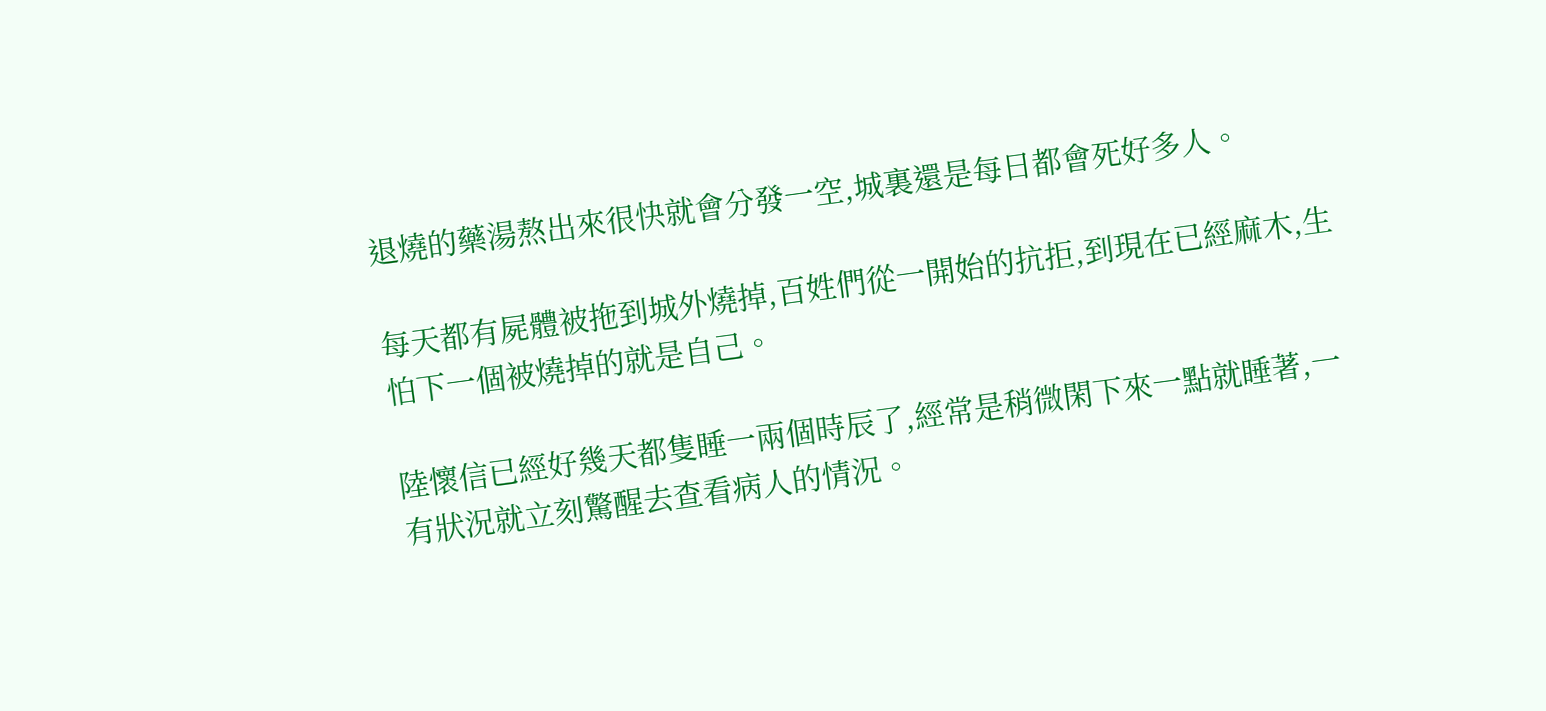退燒的藥湯熬出來很快就會分發一空,城裏還是每日都會死好多人。

每天都有屍體被拖到城外燒掉,百姓們從一開始的抗拒,到現在已經麻木,生怕下一個被燒掉的就是自己。

陸懷信已經好幾天都隻睡一兩個時辰了,經常是稍微閑下來一點就睡著,一有狀況就立刻驚醒去查看病人的情況。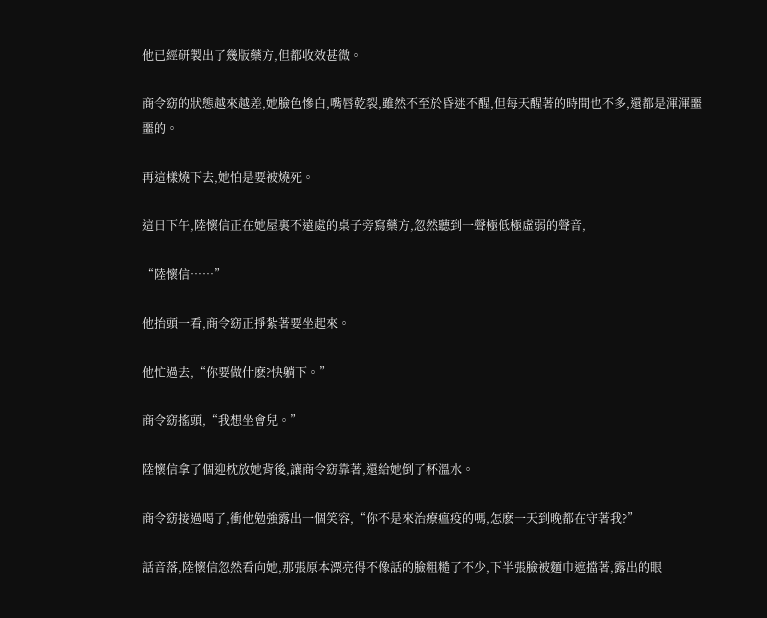他已經研製出了幾版藥方,但都收效甚微。

商令窈的狀態越來越差,她臉色慘白,嘴唇乾裂,雖然不至於昏迷不醒,但每天醒著的時間也不多,還都是渾渾噩噩的。

再這樣燒下去,她怕是要被燒死。

這日下午,陸懷信正在她屋裏不遠處的桌子旁寫藥方,忽然聽到一聲極低極虛弱的聲音,

“陸懷信……”

他抬頭一看,商令窈正掙紮著要坐起來。

他忙過去,“你要做什麽?快躺下。”

商令窈搖頭,“我想坐會兒。”

陸懷信拿了個迎枕放她背後,讓商令窈靠著,還給她倒了杯溫水。

商令窈接過喝了,衝他勉強露出一個笑容,“你不是來治療瘟疫的嗎,怎麽一天到晚都在守著我?”

話音落,陸懷信忽然看向她,那張原本漂亮得不像話的臉粗糙了不少,下半張臉被麵巾遮擋著,露出的眼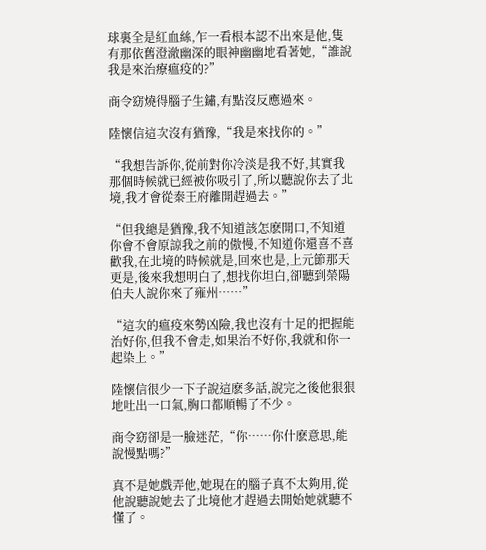球裏全是紅血絲,乍一看根本認不出來是他,隻有那依舊澄澈幽深的眼神幽幽地看著她,“誰說我是來治療瘟疫的?”

商令窈燒得腦子生鏽,有點沒反應過來。

陸懷信這次沒有猶豫,“我是來找你的。”

“我想告訴你,從前對你冷淡是我不好,其實我那個時候就已經被你吸引了,所以聽說你去了北境,我才會從秦王府離開趕過去。”

“但我總是猶豫,我不知道該怎麽開口,不知道你會不會原諒我之前的傲慢,不知道你還喜不喜歡我,在北境的時候就是,回來也是,上元節那天更是,後來我想明白了,想找你坦白,卻聽到榮陽伯夫人說你來了雍州……”

“這次的瘟疫來勢凶險,我也沒有十足的把握能治好你,但我不會走,如果治不好你,我就和你一起染上。”

陸懷信很少一下子說這麽多話,說完之後他狠狠地吐出一口氣,胸口都順暢了不少。

商令窈卻是一臉迷茫,“你……你什麽意思,能說慢點嗎?”

真不是她戲弄他,她現在的腦子真不太夠用,從他說聽說她去了北境他才趕過去開始她就聽不懂了。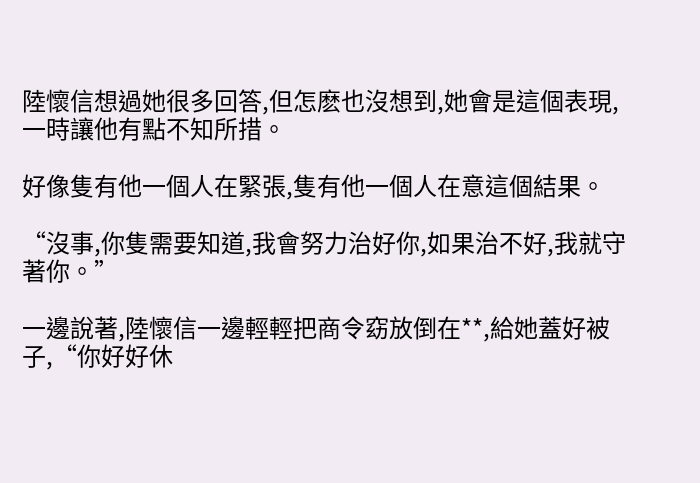陸懷信想過她很多回答,但怎麽也沒想到,她會是這個表現,一時讓他有點不知所措。

好像隻有他一個人在緊張,隻有他一個人在意這個結果。

“沒事,你隻需要知道,我會努力治好你,如果治不好,我就守著你。”

一邊說著,陸懷信一邊輕輕把商令窈放倒在**,給她蓋好被子,“你好好休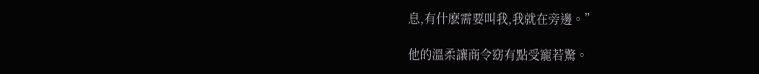息,有什麽需要叫我,我就在旁邊。”

他的溫柔讓商令窈有點受寵若驚。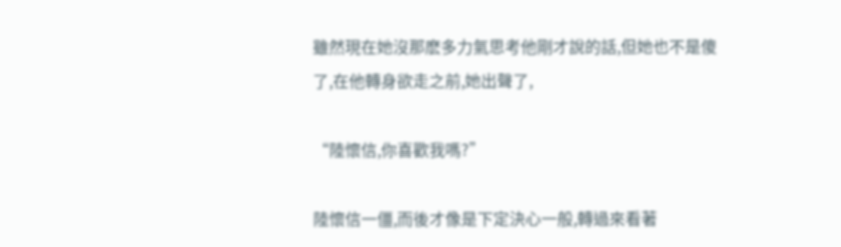雖然現在她沒那麽多力氣思考他剛才說的話,但她也不是傻了,在他轉身欲走之前,她出聲了,

“陸懷信,你喜歡我嗎?”

陸懷信一僵,而後才像是下定決心一般,轉過來看著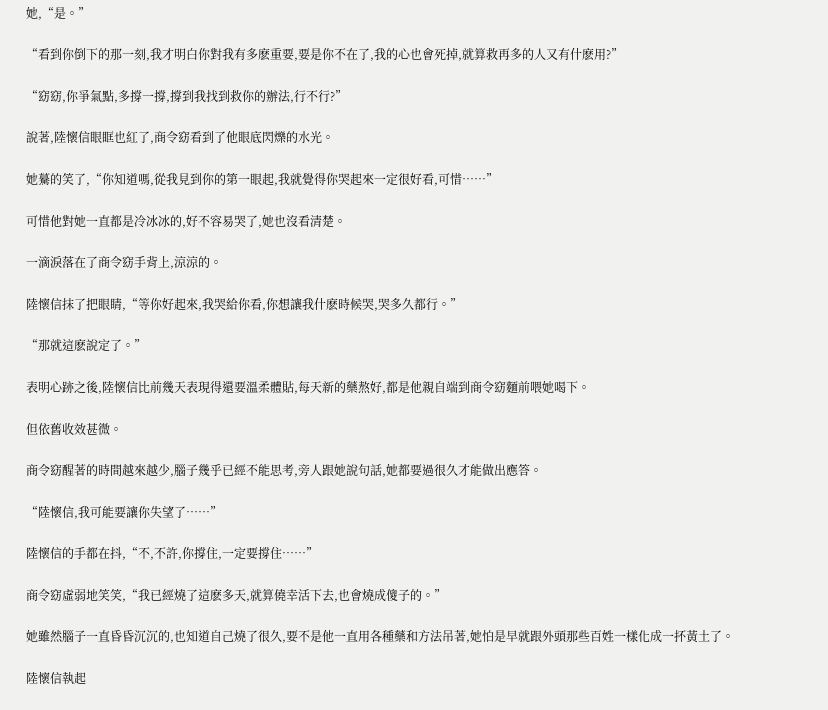她,“是。”

“看到你倒下的那一刻,我才明白你對我有多麽重要,要是你不在了,我的心也會死掉,就算救再多的人又有什麽用?”

“窈窈,你爭氣點,多撐一撐,撐到我找到救你的辦法,行不行?”

說著,陸懷信眼眶也紅了,商令窈看到了他眼底閃爍的水光。

她驀的笑了,“你知道嗎,從我見到你的第一眼起,我就覺得你哭起來一定很好看,可惜……”

可惜他對她一直都是冷冰冰的,好不容易哭了,她也沒看清楚。

一滴淚落在了商令窈手背上,涼涼的。

陸懷信抹了把眼睛,“等你好起來,我哭給你看,你想讓我什麽時候哭,哭多久都行。”

“那就這麽說定了。”

表明心跡之後,陸懷信比前幾天表現得還要溫柔體貼,每天新的藥熬好,都是他親自端到商令窈麵前喂她喝下。

但依舊收效甚微。

商令窈醒著的時間越來越少,腦子幾乎已經不能思考,旁人跟她說句話,她都要過很久才能做出應答。

“陸懷信,我可能要讓你失望了……”

陸懷信的手都在抖,“不,不許,你撐住,一定要撐住……”

商令窈虛弱地笑笑,“我已經燒了這麽多天,就算僥幸活下去,也會燒成傻子的。”

她雖然腦子一直昏昏沉沉的,也知道自己燒了很久,要不是他一直用各種藥和方法吊著,她怕是早就跟外頭那些百姓一樣化成一抔黃土了。

陸懷信執起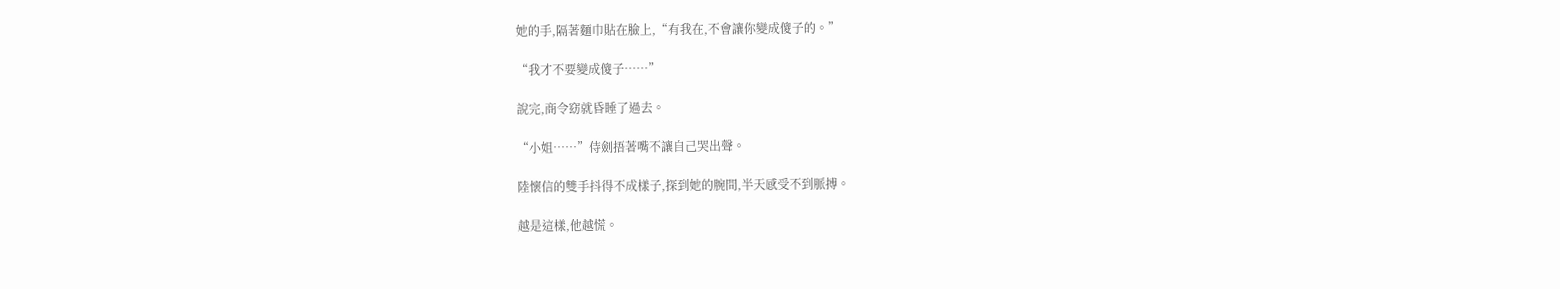她的手,隔著麵巾貼在臉上,“有我在,不會讓你變成傻子的。”

“我才不要變成傻子……”

說完,商令窈就昏睡了過去。

“小姐……”侍劍捂著嘴不讓自己哭出聲。

陸懷信的雙手抖得不成樣子,探到她的腕間,半天感受不到脈搏。

越是這樣,他越慌。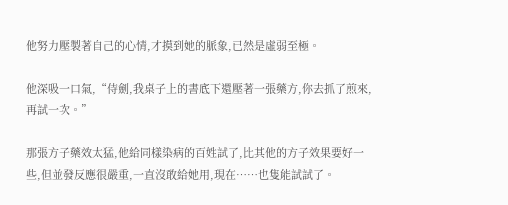他努力壓製著自己的心情,才摸到她的脈象,已然是虛弱至極。

他深吸一口氣,“侍劍,我桌子上的書底下還壓著一張藥方,你去抓了煎來,再試一次。”

那張方子藥效太猛,他給同樣染病的百姓試了,比其他的方子效果要好一些,但並發反應很嚴重,一直沒敢給她用,現在……也隻能試試了。